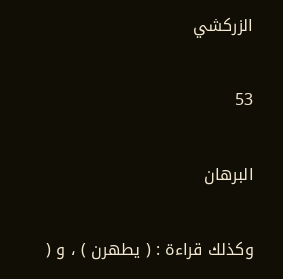الزركشي

53

البرهان

وكذلك قراءة : ( يطهرن ) ، و (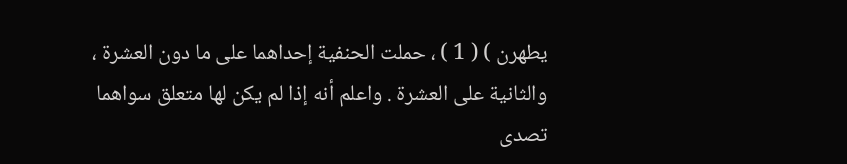يطهرن ) ( 1 ) ، حملت الحنفية إحداهما على ما دون العشرة ، والثانية على العشرة . واعلم أنه إذا لم يكن لها متعلق سواهما تصدى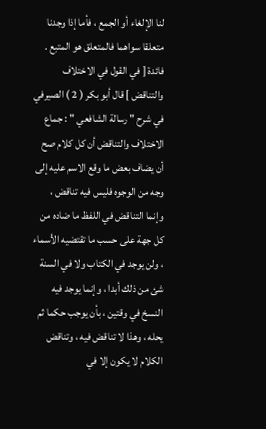لنا الإلغاء أو الجمع ، فأما إذا وجدنا متعلقا سواهما فالمتعلق هو المتبع . فائدة [ في القول في الاختلاف والتناقض ] قال أبو بكر ( 2 ) الصيرفي في شرح " رسالة الشافعي " : جماع الاختلاف والتناقض أن كل كلام صح أن يضاف بعض ما وقع الاسم عليه إلى وجه من الوجوه فليس فيه تناقض ، وإنما التناقض في اللفظ ما ضاده من كل جهة على حسب ما تقتضيه الأسماء ، ولن يوجد في الكتاب ولا في السنة شئ من ذلك أبدا ، وإنما يوجد فيه النسخ في وقتين ، بأن يوجب حكما ثم يحله ، وهذا لا تناقض فيه ، وتناقض الكلام لا يكون إلا في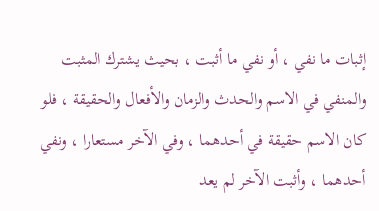إثبات ما نفي ، أو نفي ما أثبت ، بحيث يشترك المثبت والمنفي في الاسم والحدث والزمان والأفعال والحقيقة ، فلو كان الاسم حقيقة في أحدهما ، وفي الآخر مستعارا ، ونفي أحدهما ، وأثبت الآخر لم يعد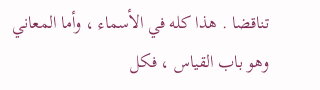تناقضا . هذا كله في الأسماء ، وأما المعاني وهو باب القياس ، فكل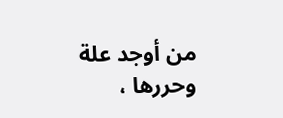من أوجد علة وحررها ،